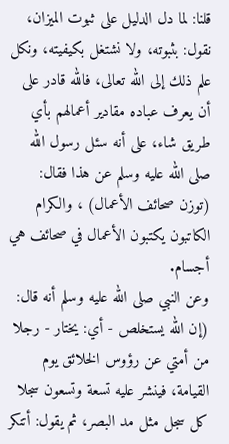قلنا: لما دل الدليل على ثبوت الميزان، نقول: بثبوته، ولا نشتغل بكيفيته، ونكل علم ذلك إلى الله تعالى، فالله قادر على أن يعرف عباده مقادير أعمالهم بأي طريق شاء، على أنه سئل رسول الله صلى الله عليه وسلم عن هذا فقال: (توزن صحائف الأعمال) ، والكرام الكاتبون يكتبون الأعمال في صحائف هي أجسام.
وعن النبي صلى الله عليه وسلم أنه قال: (إن الله يستخلص - أي: يختار - رجلا من أمتي عن رؤوس الخلائق يوم القيامة، فينشر عليه تسعة وتسعون سجلا كل سجل مثل مد البصر، ثم يقول: أتنكر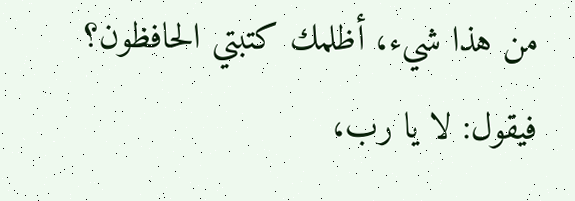من هذا شيء، أظلمك كتبتي الحافظون؟ فيقول: لا يا رب،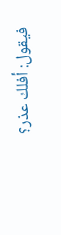فيقول: أفلك عذر؟